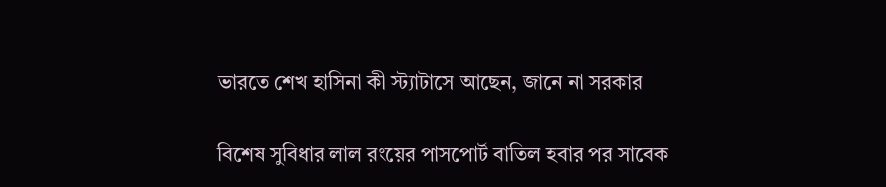ভারতে শেখ হাসিনা কী স্ট্যাটাসে আছেন, জানে না সরকার

বিশেষ সুবিধার লাল রংয়ের পাসপোর্ট বাতিল হবার পর সাবেক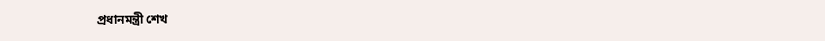প্রধানমন্ত্রী শেখ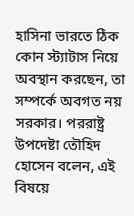হাসিনা ভারতে ঠিক কোন স্ট্যাটাস নিয়ে অবস্থান করছেন, তা সম্পর্কে অবগত নয় সরকার। পররাষ্ট্র উপদেষ্টা তৌহিদ হোসেন বলেন, এই বিষয়ে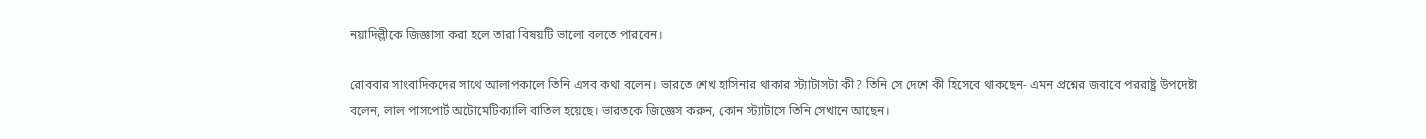নয়াদিল্লীকে জিজ্ঞাসা করা হলে তারা বিষয়টি ভালো বলতে পারবেন।

রোববার সাংবাদিকদের সাথে আলাপকালে তিনি এসব কথা বলেন। ভারতে শেখ হাসিনার থাকার স্ট্যাটাসটা কী? তিনি সে দেশে কী হিসেবে থাকছেন- এমন প্রশ্নের জবাবে পররাষ্ট্র উপদেষ্টা বলেন, লাল পাসপোর্ট অটোমেটিক্যালি বাতিল হয়েছে। ভারতকে জিজ্ঞেস করুন, কোন স্ট্যাটাসে তিনি সেখানে আছেন।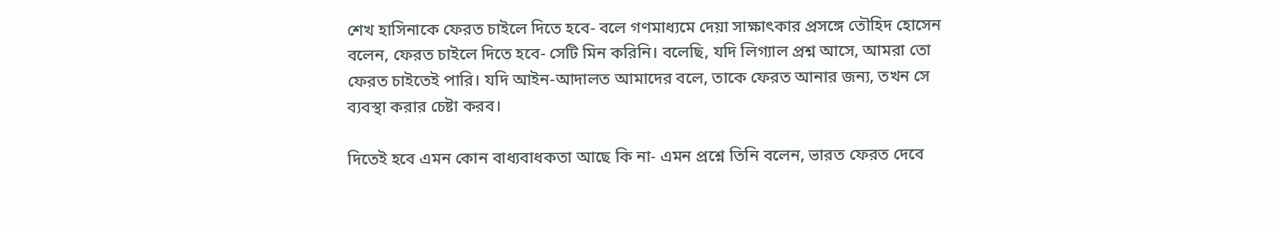শেখ হাসিনাকে ফেরত চাইলে দিতে হবে- বলে গণমাধ্যমে দেয়া সাক্ষাৎকার প্রসঙ্গে তৌহিদ হোসেন বলেন, ফেরত চাইলে দিতে হবে- সেটি মিন করিনি। বলেছি, যদি লিগ্যাল প্রশ্ন আসে, আমরা তো ফেরত চাইতেই পারি। যদি আইন-আদালত আমাদের বলে, তাকে ফেরত আনার জন্য, তখন সে ব্যবস্থা করার চেষ্টা করব।

দিতেই হবে এমন কোন বাধ্যবাধকতা আছে কি না- এমন প্রশ্নে তিনি বলেন, ভারত ফেরত দেবে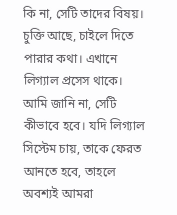কি না, সেটি তাদের বিষয়। চুক্তি আছে, চাইলে দিতে পারার কথা। এখানে লিগ্যাল প্রসেস থাকে। আমি জানি না, সেটি কীভাবে হবে। যদি লিগ্যাল সিস্টেম চায়, তাকে ফেরত আনতে হবে, তাহলে অবশ্যই আমরা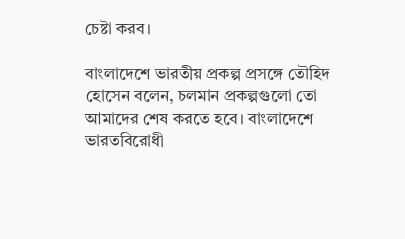চেষ্টা করব।

বাংলা‌দে‌শে ভারতীয় প্রকল্প প্রস‌ঙ্গে তৌ‌হিদ হো‌সেন ব‌লেন, চলমান প্রকল্পগুলো তো আমাদের শেষ করতে হবে। বাংলা‌দে‌শে ভারতবিরোধী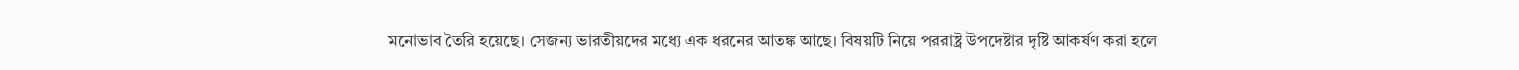মনোভাব তৈ‌রি হ‌য়ে‌ছে। সেজন্য ভারতীয়‌দের মধ্যে এক ধর‌নের আতঙ্ক আছে। বিষয়‌টি নি‌য়ে পররাষ্ট্র উপ‌দেষ্টার দৃষ্টি আকর্ষণ করা হ‌লে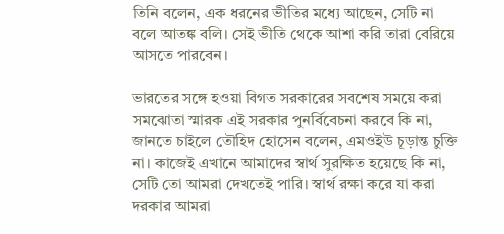তি‌নি ব‌লেন, এক ধরনের ভীতির মধ্যে আছেন, সেটি না ব‌লে আতঙ্ক বলি। সেই ভীতি থেকে আশা করি তারা বেরি‌য়ে আসতে পারবেন।

ভারতের সঙ্গে হওয়া বিগত সরকা‌রের সবশেষ সময়ে করা সম‌ঝোতা স্মারক এই সরকার পুনর্বিবেচনা করবে কি না, জানতে চাইলে তৌ‌হিদ হো‌সেন ব‌লেন, এমওইউ চূড়ান্ত চুক্তি না। কাজেই এখানে আমাদের স্বার্থ সুরক্ষিত হয়েছে কি না, সেটি তো আমরা দেখতেই পারি। স্বার্থ রক্ষা করে যা করা দরকার আমরা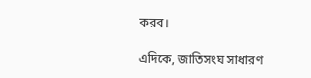করব।

এদিকে, জাতিসংঘ সাধারণ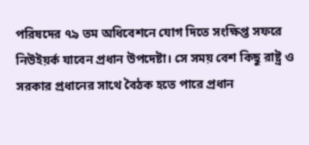পরিষদের ৭৯ তম অধিবেশনে যোগ দিতে সংক্ষিপ্ত সফরে নিউইয়র্ক যাবেন প্রধান উপদেষ্টা। সে সময় বেশ কিছু রাষ্ট্র ও সরকার প্রধানের সাথে বৈঠক হতে পারে প্রধান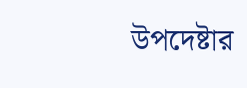উপদেষ্টার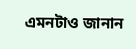এমনটাও জানান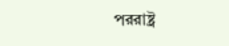পররাষ্ট্র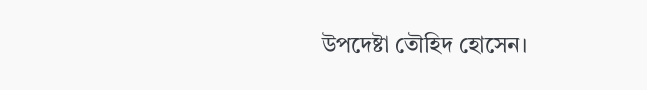উপদেষ্টা তৌহিদ হোসেন।